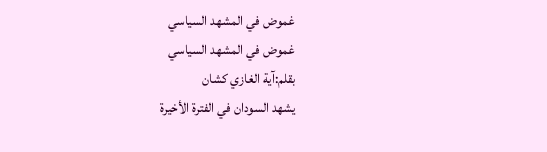غموض في المشهد السياسي
غموض في المشهد السياسي
بقلم:آية الغازي كشان
يشهد السودان في الفترة الأخيرة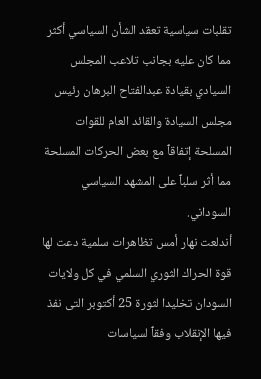تقلبات سياسية تعقد الشأن السياسي أكثر مما كان عليه بجانب تلاعب المجلس السيادي بقيادة عبدالفتاح البرهان رئيس مجلس السيادة والقائد العام للقوات المسلحة إتفاقٱ مع بعض الحركات المسلحة مما أثر سلبٱ على المشهد السياسي السوداني.
أندلعت نهار أمس تظاهرات سلمية دعت لها قوة الحراك الثوري السلمي في كل ولايات السودان تخليدا لثورة 25 أكتوبر التى نفذ فيها الإنقلاب وفقٱ لسياسات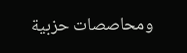ومحاصصات حزبية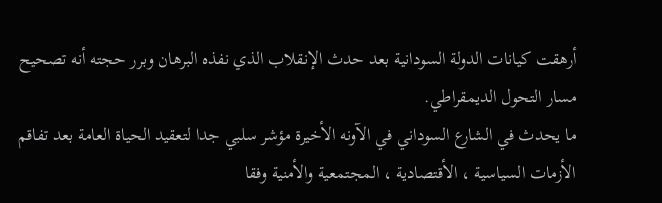أرهقت كيانات الدولة السودانية بعد حدث الإنقلاب الذي نفذه البرهان وبرر حجته أنه تصحيح مسار التحول الديمقراطي.
ما يحدث في الشارع السوداني في الآونه الأخيرة مؤشر سلبي جدا لتعقيد الحياة العامة بعد تفاقم الأزمات السياسية ، الأقتصادية ، المجتمعية والأمنية وفقا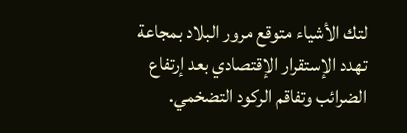لتك الأشياء متوقع مرور البلاد بمجاعة تهدد الإستقرار الإقتصادي بعد إرتفاع الضرائب وتفاقم الركود التضخمي.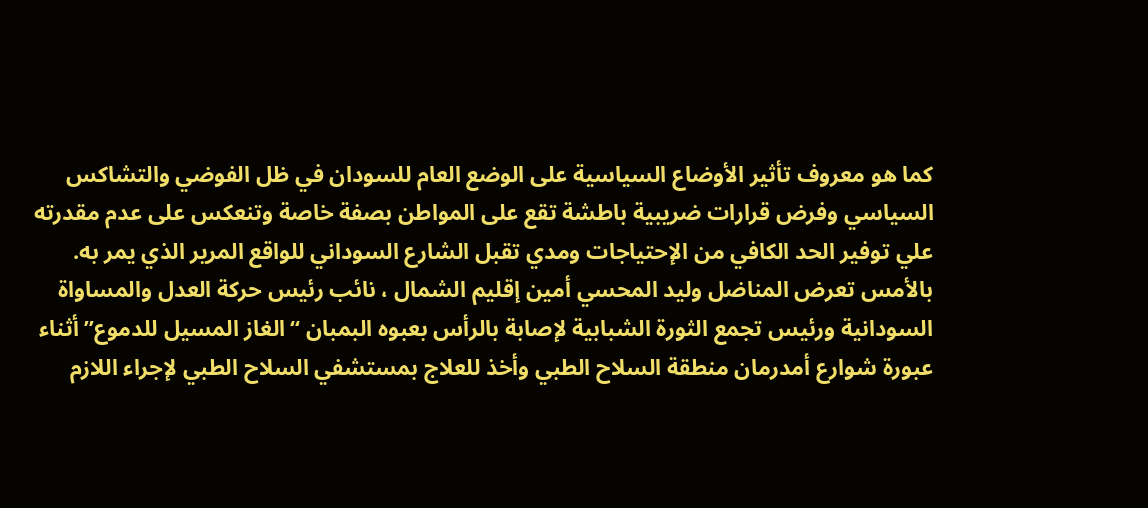كما هو معروف تأثير الأوضاع السياسية على الوضع العام للسودان في ظل الفوضي والتشاكس السياسي وفرض قرارات ضريبية باطشة تقع على المواطن بصفة خاصة وتنعكس على عدم مقدرته علي توفير الحد الكافي من الإحتياجات ومدي تقبل الشارع السوداني للواقع المرير الذي يمر به.
بالأمس تعرض المناضل وليد المحسي أمين إقليم الشمال ، نائب رئيس حركة العدل والمساواة السودانية ورئيس تجمع الثورة الشبابية لإصابة بالرأس بعبوه البمبان “الغاز المسيل للدموع” أثناء عبورة شوارع أمدرمان منطقة السلاح الطبي وأخذ للعلاج بمستشفي السلاح الطبي لإجراء اللازم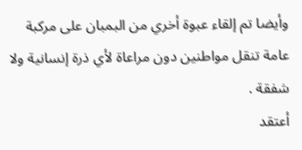وأيضا تم إلقاء عبوة أخري من البمبان على مركبة عامة تنقل مواطنين دون مراعاة لأي ذرة إنسانية ولا شفقة .
أعتقد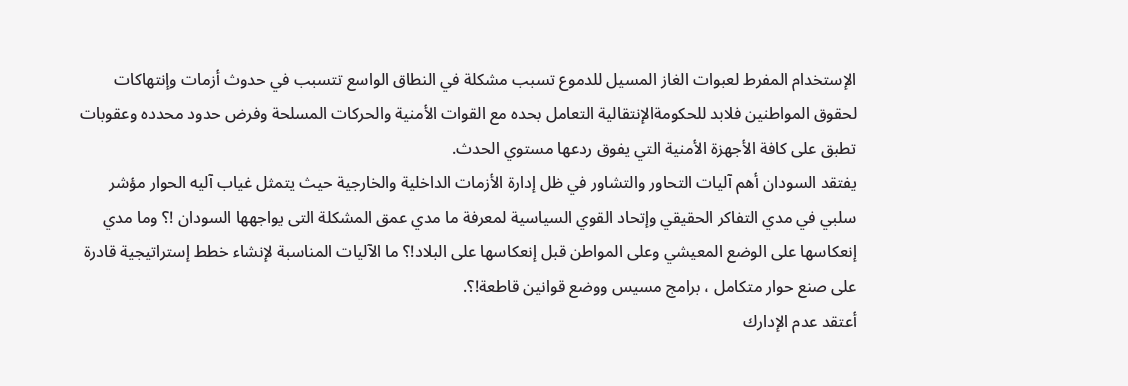الإستخدام المفرط لعبوات الغاز المسيل للدموع تسبب مشكلة في النطاق الواسع تتسبب في حدوث أزمات وإنتهاكات لحقوق المواطنين فلابد للحكومةالإنتقالية التعامل بحده مع القوات الأمنية والحركات المسلحة وفرض حدود محدده وعقوبات تطبق على كافة الأجهزة الأمنية التي يفوق ردعها مستوي الحدث.
يفتقد السودان أهم آليات التحاور والتشاور في ظل إدارة الأزمات الداخلية والخارجية حيث يتمثل غياب آليه الحوار مؤشر سلبي في مدي التفاكر الحقيقي وإتحاد القوي السياسية لمعرفة ما مدي عمق المشكلة التى يواجهها السودان !؟ وما مدي إنعكاسها على الوضع المعيشي وعلى المواطن قبل إنعكاسها على البلاد!؟ ما الآليات المناسبة لإنشاء خطط إستراتيجية قادرة على صنع حوار متكامل ، برامج مسيس ووضع قوانين قاطعة!؟.
أعتقد عدم الإدارك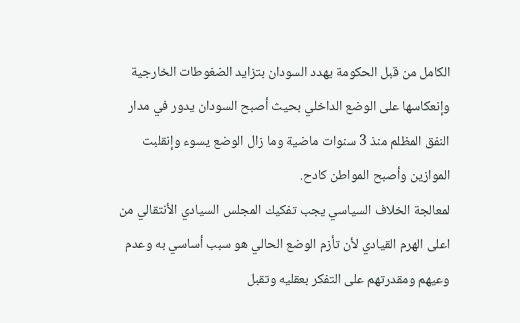الكامل من قبل الحكومة يهدد السودان بتزايد الضغوطات الخارجية وإنعكاسها على الوضع الداخلي بحيث أصبح السودان يدور في مدار النفق المظلم منذ 3 سنوات ماضية وما زال الوضع يسوء وإنقلبت الموازين وأصبح المواطن كادح.
لمعالجة الخلاف السياسي يجب تفكيك المجلس السيادي الأنتقالي من اعلى الهرم القيادي لأن تأزم الوضع الحالي هو سبب أساسي به وعدم وعيهم ومقدرتهم على التفكر بعقليه وتقبل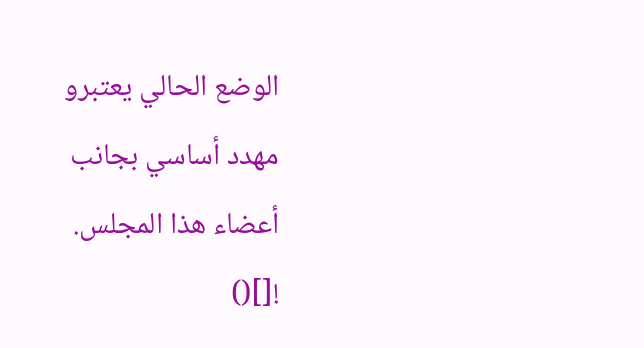الوضع الحالي يعتبرو مهدد أساسي بجانب أعضاء هذا المجلس.
![]()